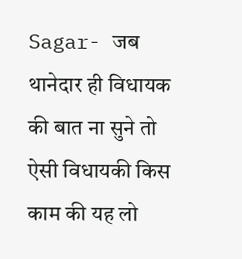Sagar- जब थानेदार ही विधायक की बात ना सुने तो ऐसी विधायकी किस काम की यह लो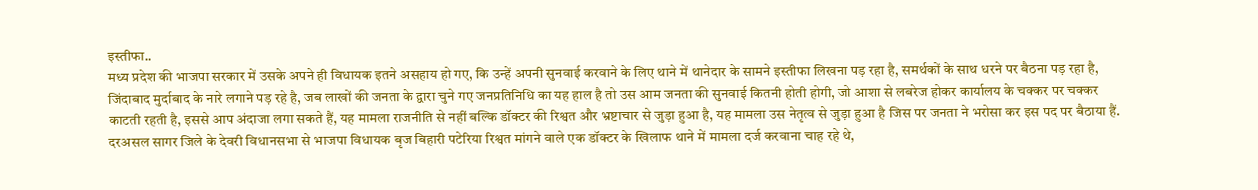इस्तीफा..
मध्य प्रदेश की भाजपा सरकार में उसके अपने ही विधायक इतने असहाय हो गए, कि उन्हें अपनी सुनवाई करवाने के लिए थाने में थानेदार के सामने इस्तीफा लिखना पड़ रहा है, समर्थकों के साथ धरने पर बैठना पड़ रहा है, जिंदाबाद मुर्दाबाद के नारे लगाने पड़ रहे है, जब लाखों की जनता के द्वारा चुने गए जनप्रतिनिधि का यह हाल है तो उस आम जनता की सुनवाई कितनी होती होगी, जो आशा से लबरेज होकर कार्यालय के चक्कर पर चक्कर काटती रहती है, इससे आप अंदाजा लगा सकते हैं, यह मामला राजनीति से नहीं बल्कि डॉक्टर की रिश्वत और भ्रष्टाचार से जुड़ा हुआ है, यह मामला उस नेतृत्व से जुड़ा हुआ है जिस पर जनता ने भरोसा कर इस पद पर बैठाया हैं.
दरअसल सागर जिले के देवरी विधानसभा से भाजपा विधायक बृज बिहारी पटेरिया रिश्वत मांगने वाले एक डॉक्टर के खिलाफ थाने में मामला दर्ज करवाना चाह रहे थे,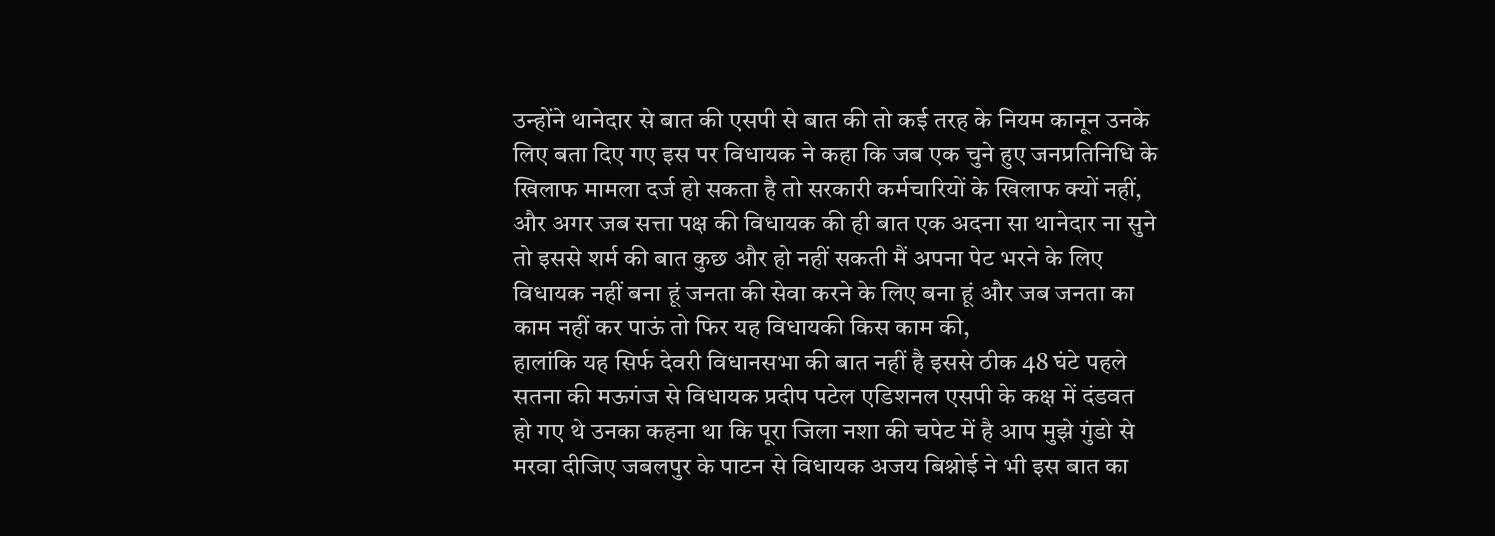उन्होंने थानेदार से बात की एसपी से बात की तो कई तरह के नियम कानून उनके लिए बता दिए गए इस पर विधायक ने कहा कि जब एक चुने हुए जनप्रतिनिधि के खिलाफ मामला दर्ज हो सकता है तो सरकारी कर्मचारियों के खिलाफ क्यों नहीं, और अगर जब सत्ता पक्ष की विधायक की ही बात एक अदना सा थानेदार ना सुने तो इससे शर्म की बात कुछ और हो नहीं सकती मैं अपना पेट भरने के लिए विधायक नहीं बना हूं जनता की सेवा करने के लिए बना हूं और जब जनता का काम नहीं कर पाऊं तो फिर यह विधायकी किस काम की,
हालांकि यह सिर्फ देवरी विधानसभा की बात नहीं है इससे ठीक 48 घंटे पहले सतना की मऊगंज से विधायक प्रदीप पटेल एडिशनल एसपी के कक्ष में दंडवत हो गए थे उनका कहना था कि पूरा जिला नशा की चपेट में है आप मुझे गुंडो से मरवा दीजिए जबलपुर के पाटन से विधायक अजय बिश्नोई ने भी इस बात का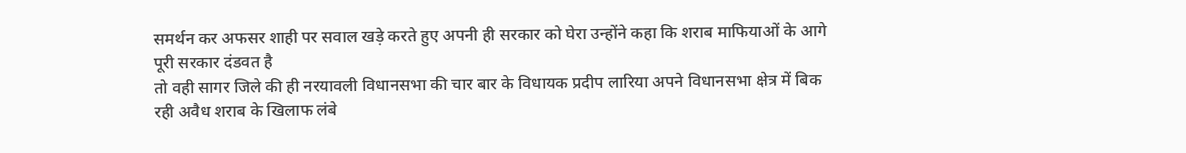समर्थन कर अफसर शाही पर सवाल खड़े करते हुए अपनी ही सरकार को घेरा उन्होंने कहा कि शराब माफियाओं के आगे पूरी सरकार दंडवत है
तो वही सागर जिले की ही नरयावली विधानसभा की चार बार के विधायक प्रदीप लारिया अपने विधानसभा क्षेत्र में बिक रही अवैध शराब के खिलाफ लंबे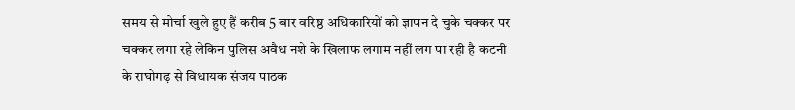समय से मोर्चा खुले हुए हैं करीब 5 बार वरिष्ठ अधिकारियों को ज्ञापन दे चुके चक्कर पर चक्कर लगा रहे लेकिन पुलिस अवैध नशे के खिलाफ लगाम नहीं लग पा रही है कटनी के राघोगढ़ से विधायक संजय पाठक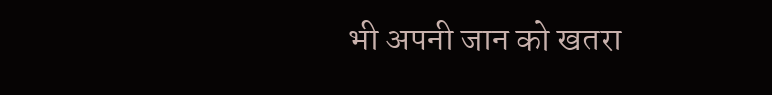भी अपनी जान को खतरा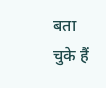बता चुके हैं